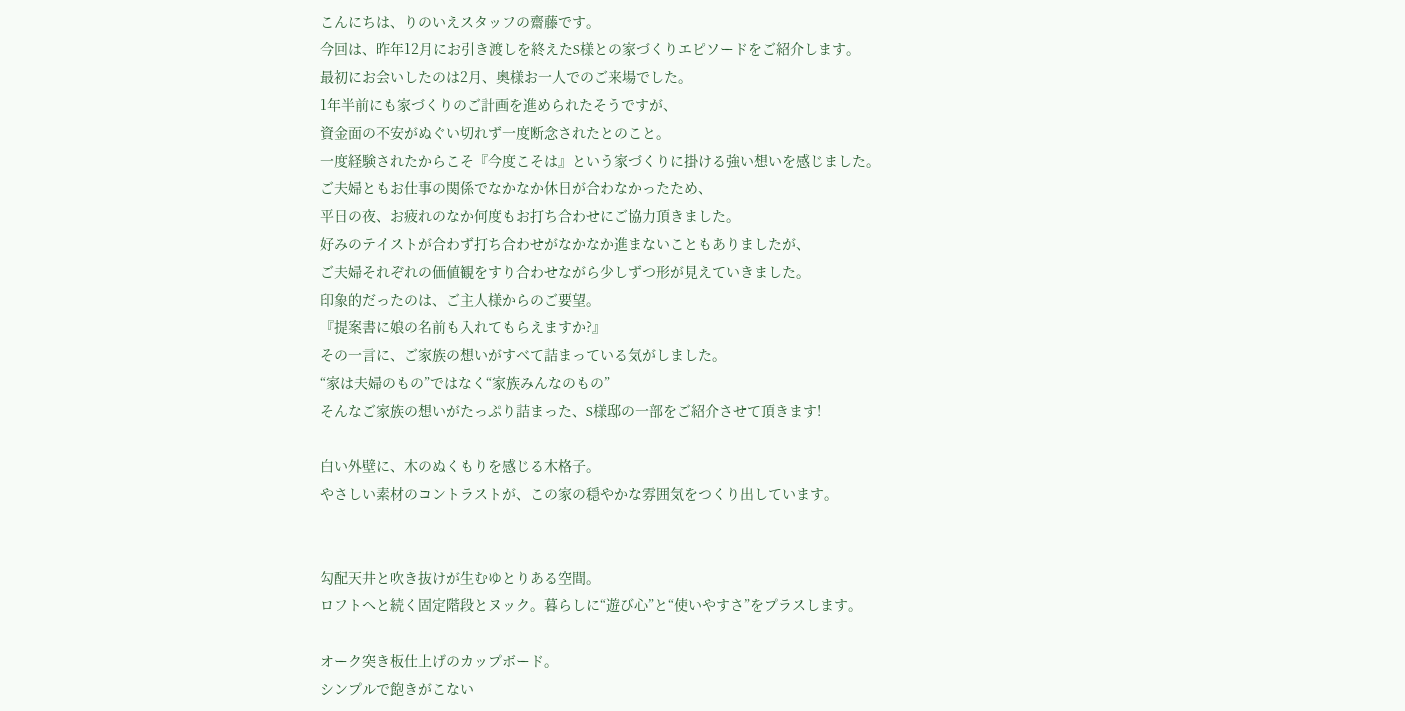こんにちは、りのいえスタッフの齋藤です。
今回は、昨年12月にお引き渡しを終えたS様との家づくりエピソードをご紹介します。
最初にお会いしたのは2月、奥様お一人でのご来場でした。
1年半前にも家づくりのご計画を進められたそうですが、
資金面の不安がぬぐい切れず一度断念されたとのこと。
一度経験されたからこそ『今度こそは』という家づくりに掛ける強い想いを感じました。
ご夫婦ともお仕事の関係でなかなか休日が合わなかったため、
平日の夜、お疲れのなか何度もお打ち合わせにご協力頂きました。
好みのテイストが合わず打ち合わせがなかなか進まないこともありましたが、
ご夫婦それぞれの価値観をすり合わせながら少しずつ形が見えていきました。
印象的だったのは、ご主人様からのご要望。
『提案書に娘の名前も入れてもらえますか?』
その一言に、ご家族の想いがすべて詰まっている気がしました。
“家は夫婦のもの”ではなく“家族みんなのもの”
そんなご家族の想いがたっぷり詰まった、S様邸の一部をご紹介させて頂きます!

白い外壁に、木のぬくもりを感じる木格子。
やさしい素材のコントラストが、この家の穏やかな雰囲気をつくり出しています。


勾配天井と吹き抜けが生むゆとりある空間。
ロフトへと続く固定階段とヌック。暮らしに“遊び心”と“使いやすさ”をプラスします。

オーク突き板仕上げのカップボード。
シンプルで飽きがこない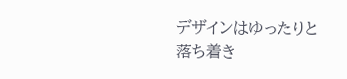デザインはゆったりと落ち着き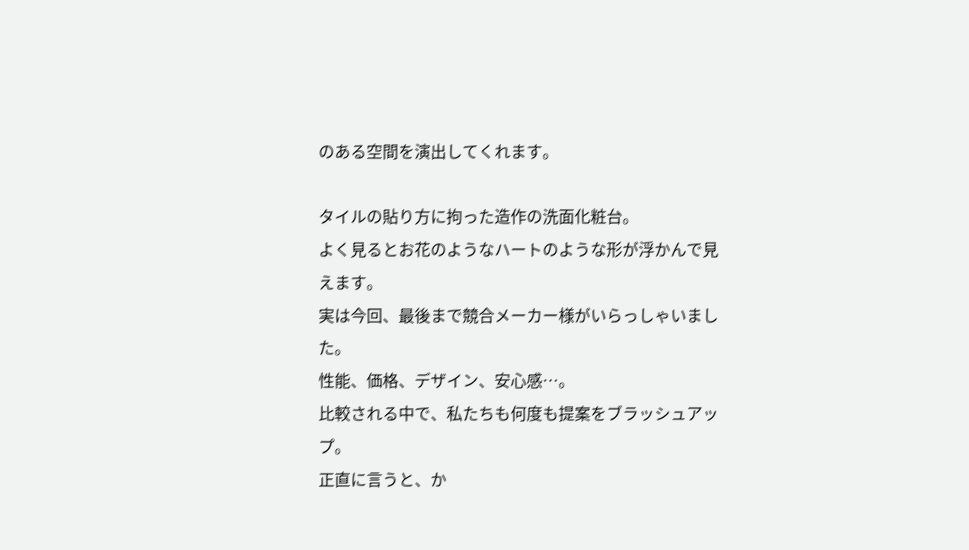のある空間を演出してくれます。

タイルの貼り方に拘った造作の洗面化粧台。
よく見るとお花のようなハートのような形が浮かんで見えます。
実は今回、最後まで競合メーカー様がいらっしゃいました。
性能、価格、デザイン、安心感…。
比較される中で、私たちも何度も提案をブラッシュアップ。
正直に言うと、か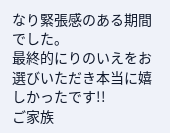なり緊張感のある期間でした。
最終的にりのいえをお選びいただき本当に嬉しかったです!!
ご家族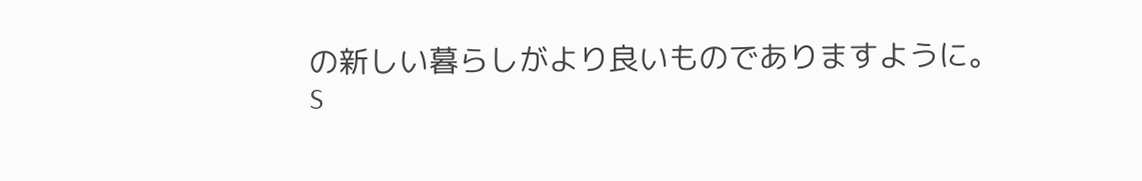の新しい暮らしがより良いものでありますように。
S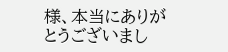様、本当にありがとうございまし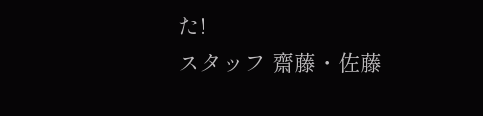た!
スタッフ 齋藤・佐藤